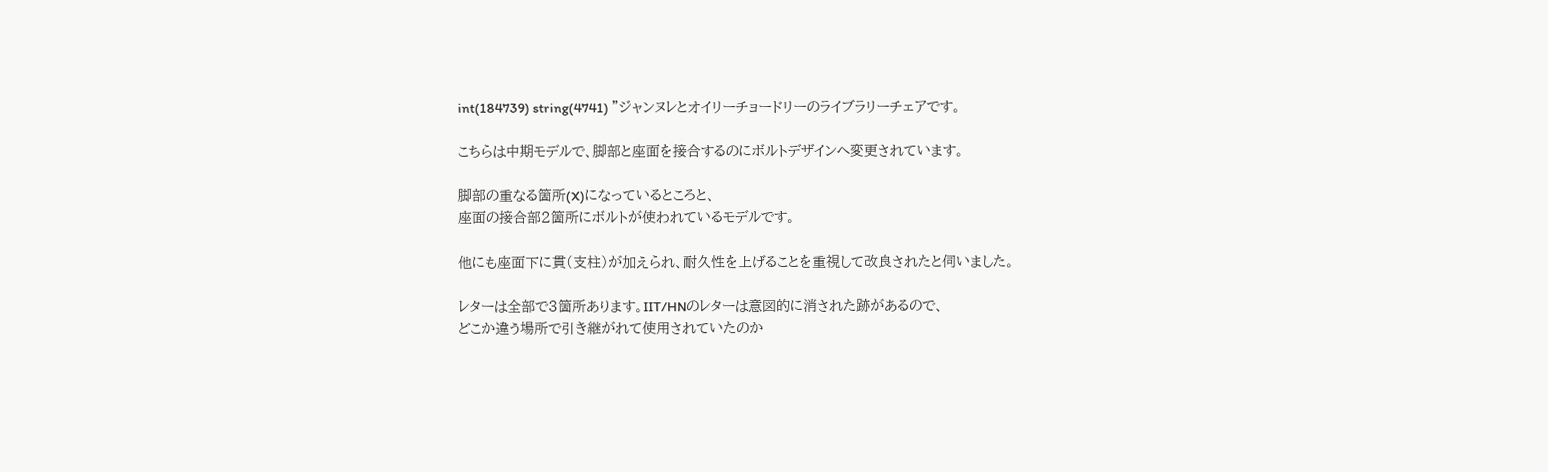int(184739) string(4741) "ジャンヌレとオイリーチョードリーのライブラリーチェアです。

こちらは中期モデルで、脚部と座面を接合するのにボルトデザインへ変更されています。

脚部の重なる箇所(X)になっているところと、
座面の接合部2箇所にボルトが使われているモデルです。

他にも座面下に貫(支柱)が加えられ、耐久性を上げることを重視して改良されたと伺いました。

レターは全部で3箇所あります。IIT/HNのレターは意図的に消された跡があるので、
どこか違う場所で引き継がれて使用されていたのか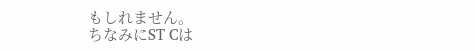もしれません。
ちなみにST Cは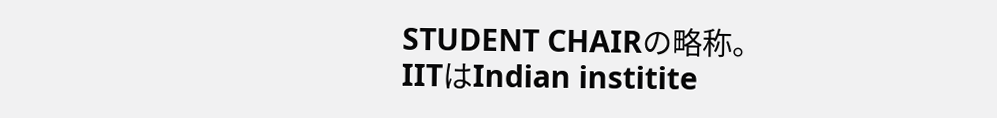STUDENT CHAIRの略称。
IITはIndian institite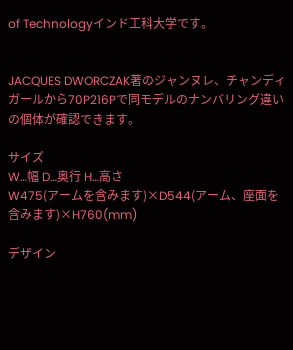of Technologyインド工科大学です。


JACQUES DWORCZAK著のジャンヌレ、チャンディガールから70P216Pで同モデルのナンバリング違いの個体が確認できます。

サイズ
W…幅 D…奥行 H…高さ
W475(アームを含みます)×D544(アーム、座面を含みます)×H760(mm)

デザイン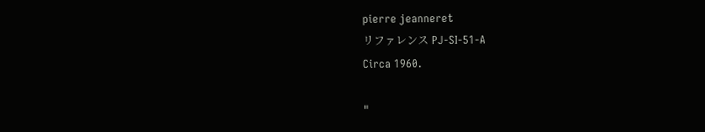pierre jeanneret
リファレンス PJ-SI-51-A
Circa 1960.

"